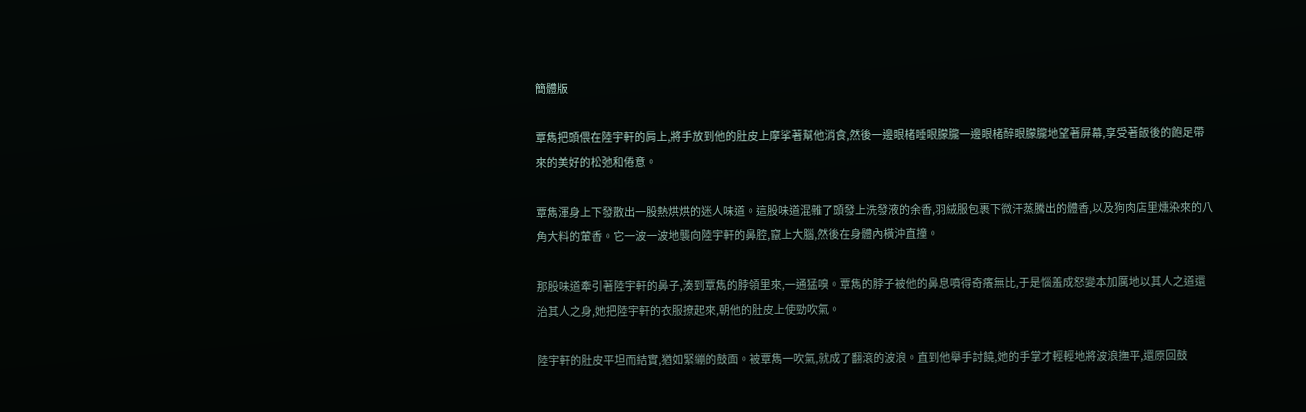簡體版

覃雋把頭偎在陸宇軒的肩上,將手放到他的肚皮上摩挲著幫他消食,然後一邊眼楮睡眼朦朧一邊眼楮醉眼朦朧地望著屏幕,享受著飯後的飽足帶來的美好的松弛和倦意。

覃雋渾身上下發散出一股熱烘烘的迷人味道。這股味道混雜了頭發上洗發液的余香,羽絨服包裹下微汗蒸騰出的體香,以及狗肉店里燻染來的八角大料的葷香。它一波一波地襲向陸宇軒的鼻腔,竄上大腦,然後在身體內橫沖直撞。

那股味道牽引著陸宇軒的鼻子,湊到覃雋的脖領里來,一通猛嗅。覃雋的脖子被他的鼻息噴得奇癢無比,于是惱羞成怒變本加厲地以其人之道還治其人之身,她把陸宇軒的衣服撩起來,朝他的肚皮上使勁吹氣。

陸宇軒的肚皮平坦而結實,猶如緊繃的鼓面。被覃雋一吹氣,就成了翻滾的波浪。直到他舉手討饒,她的手掌才輕輕地將波浪撫平,還原回鼓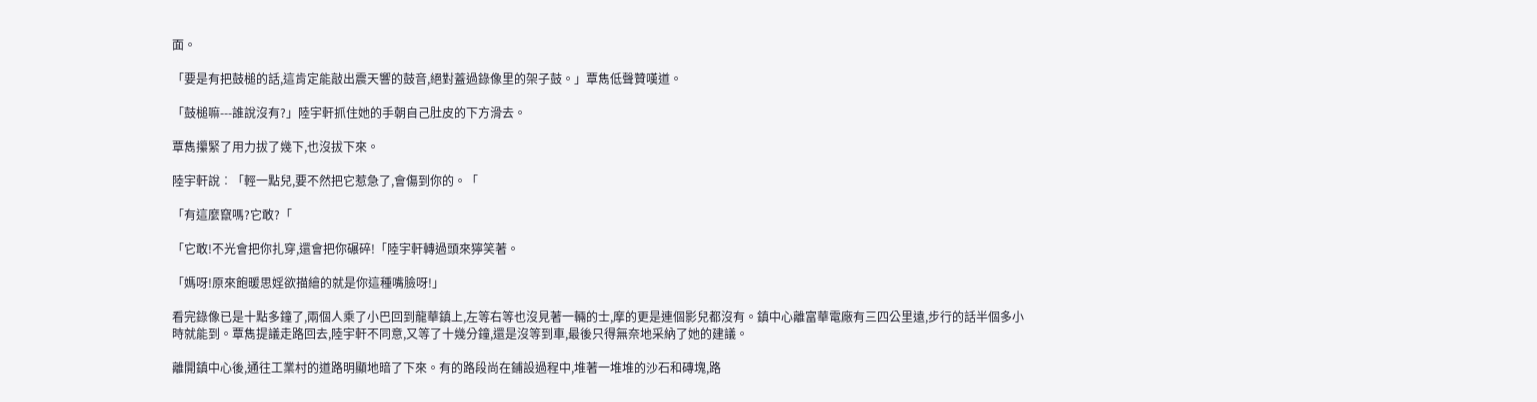面。

「要是有把鼓槌的話,這肯定能敲出震天響的鼓音,絕對蓋過錄像里的架子鼓。」覃雋低聲贊嘆道。

「鼓槌嘛---誰說沒有?」陸宇軒抓住她的手朝自己肚皮的下方滑去。

覃雋攥緊了用力拔了幾下,也沒拔下來。

陸宇軒說︰「輕一點兒,要不然把它惹急了,會傷到你的。「

「有這麼竄嗎?它敢?「

「它敢!不光會把你扎穿,還會把你碾碎!「陸宇軒轉過頭來獰笑著。

「媽呀!原來飽暖思婬欲描繪的就是你這種嘴臉呀!」

看完錄像已是十點多鐘了,兩個人乘了小巴回到龍華鎮上,左等右等也沒見著一輛的士,摩的更是連個影兒都沒有。鎮中心離富華電廠有三四公里遠,步行的話半個多小時就能到。覃雋提議走路回去,陸宇軒不同意,又等了十幾分鐘,還是沒等到車,最後只得無奈地采納了她的建議。

離開鎮中心後,通往工業村的道路明顯地暗了下來。有的路段尚在鋪設過程中,堆著一堆堆的沙石和磚塊,路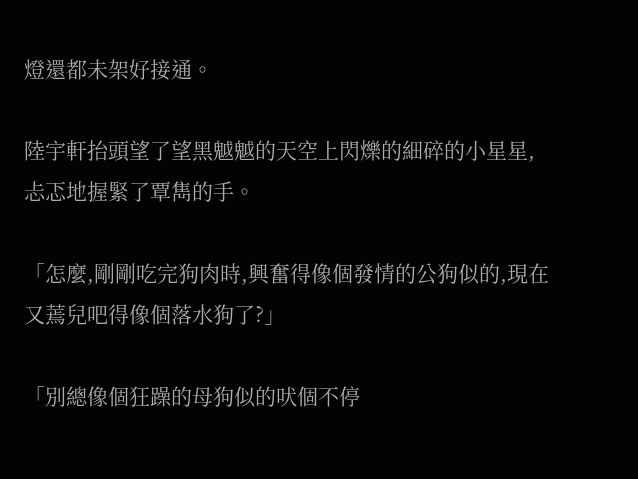燈還都未架好接通。

陸宇軒抬頭望了望黑魆魆的天空上閃爍的細碎的小星星,忐忑地握緊了覃雋的手。

「怎麼,剛剛吃完狗肉時,興奮得像個發情的公狗似的,現在又蔫兒吧得像個落水狗了?」

「別總像個狂躁的母狗似的吠個不停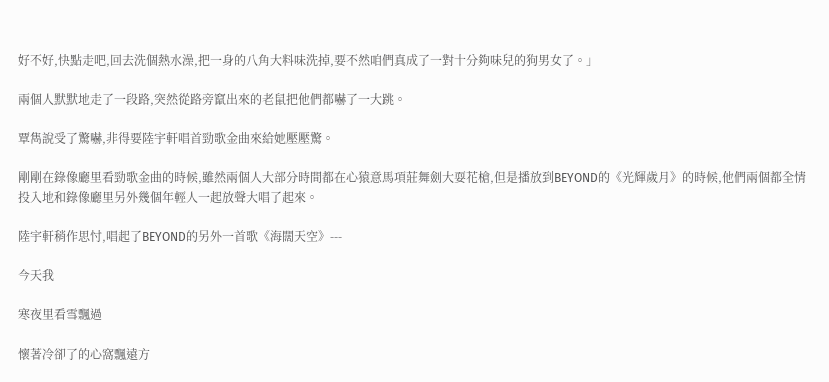好不好,快點走吧,回去洗個熱水澡,把一身的八角大料味洗掉,要不然咱們真成了一對十分夠味兒的狗男女了。」

兩個人默默地走了一段路,突然從路旁竄出來的老鼠把他們都嚇了一大跳。

覃雋說受了驚嚇,非得要陸宇軒唱首勁歌金曲來給她壓壓驚。

剛剛在錄像廳里看勁歌金曲的時候,雖然兩個人大部分時間都在心猿意馬項莊舞劍大耍花槍,但是播放到BEYOND的《光輝歲月》的時候,他們兩個都全情投入地和錄像廳里另外幾個年輕人一起放聲大唱了起來。

陸宇軒稍作思忖,唱起了BEYOND的另外一首歌《海闊天空》---

今天我

寒夜里看雪飄過

懷著冷卻了的心窩飄遠方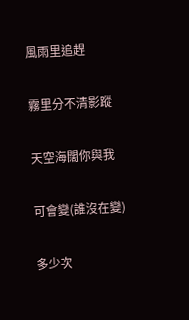風雨里追趕

霧里分不清影蹤

天空海闊你與我

可會變(誰沒在變)

多少次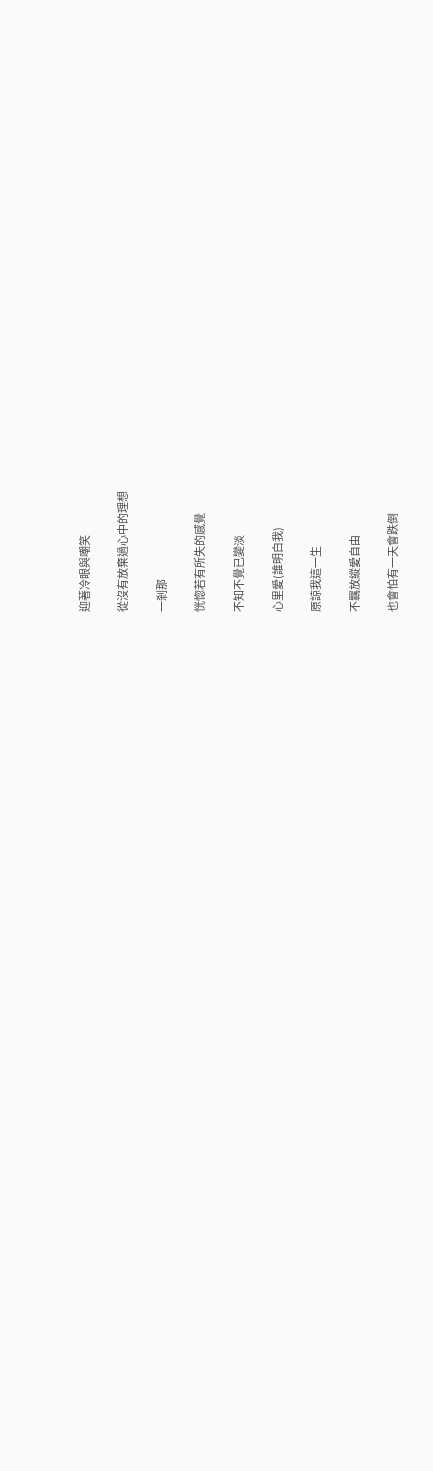迎著冷眼與嘲笑

從沒有放棄過心中的理想

一剎那

恍惚若有所失的感覺

不知不覺已變淡

心里愛(誰明白我)

原諒我這一生

不羈放縱愛自由

也會怕有一天會跌倒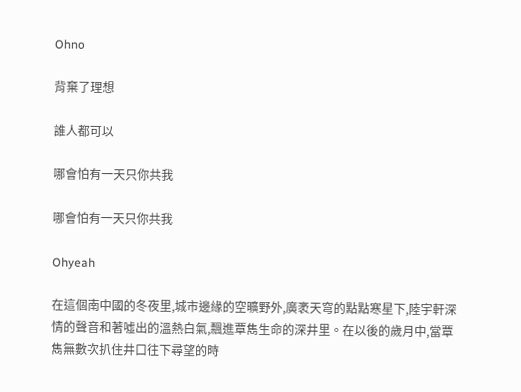Ohno

背棄了理想

誰人都可以

哪會怕有一天只你共我

哪會怕有一天只你共我

Ohyeah

在這個南中國的冬夜里,城市邊緣的空曠野外,廣袤天穹的點點寒星下,陸宇軒深情的聲音和著噓出的溫熱白氣,飄進覃雋生命的深井里。在以後的歲月中,當覃雋無數次扒住井口往下尋望的時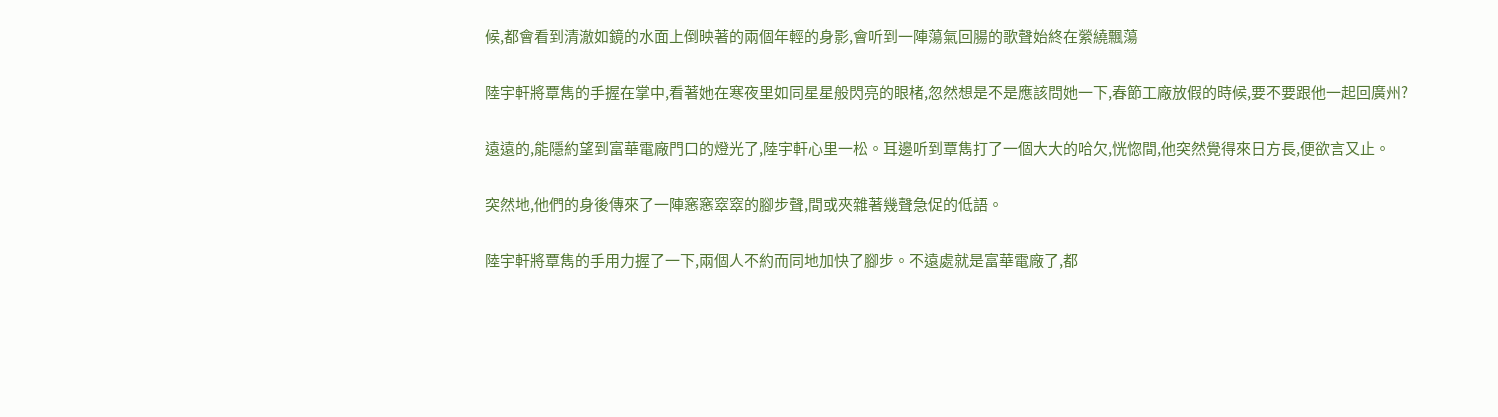候,都會看到清澈如鏡的水面上倒映著的兩個年輕的身影,會听到一陣蕩氣回腸的歌聲始終在縈繞飄蕩

陸宇軒將覃雋的手握在掌中,看著她在寒夜里如同星星般閃亮的眼楮,忽然想是不是應該問她一下,春節工廠放假的時候,要不要跟他一起回廣州?

遠遠的,能隱約望到富華電廠門口的燈光了,陸宇軒心里一松。耳邊听到覃雋打了一個大大的哈欠,恍惚間,他突然覺得來日方長,便欲言又止。

突然地,他們的身後傳來了一陣窸窸窣窣的腳步聲,間或夾雜著幾聲急促的低語。

陸宇軒將覃雋的手用力握了一下,兩個人不約而同地加快了腳步。不遠處就是富華電廠了,都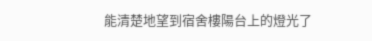能清楚地望到宿舍樓陽台上的燈光了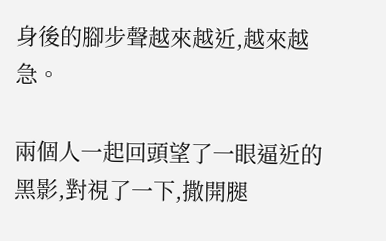身後的腳步聲越來越近,越來越急。

兩個人一起回頭望了一眼逼近的黑影,對視了一下,撒開腿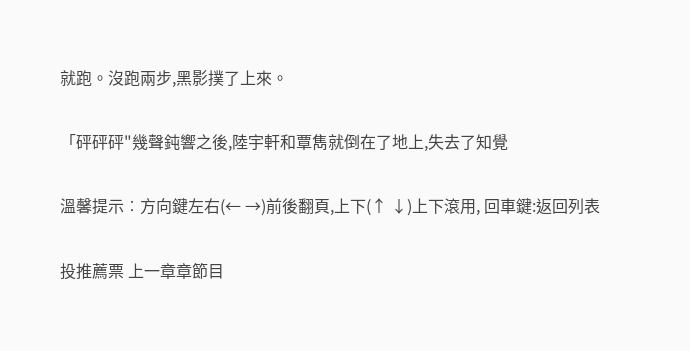就跑。沒跑兩步,黑影撲了上來。

「砰砰砰"幾聲鈍響之後,陸宇軒和覃雋就倒在了地上,失去了知覺

溫馨提示︰方向鍵左右(← →)前後翻頁,上下(↑ ↓)上下滾用, 回車鍵:返回列表

投推薦票 上一章章節目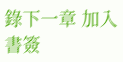錄下一章 加入書簽